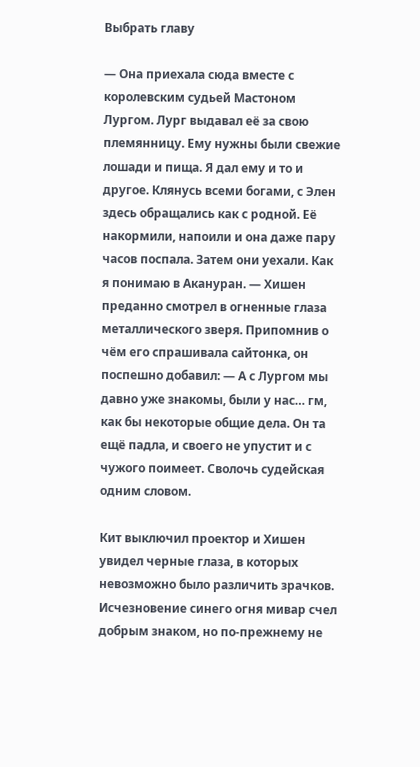Выбрать главу

— Она приехала сюда вместе с королевским судьей Мастоном Лургом. Лург выдавал её за свою племянницу. Ему нужны были свежие лошади и пища. Я дал ему и то и другое. Клянусь всеми богами, с Элен здесь обращались как с родной. Её накормили, напоили и она даже пару часов поспала. Затем они уехали. Как я понимаю в Акануран. — Хишен преданно смотрел в огненные глаза металлического зверя. Припомнив о чём его спрашивала сайтонка, он поспешно добавил: — А с Лургом мы давно уже знакомы, были у нас… гм, как бы некоторые общие дела. Он та ещё падла, и своего не упустит и с чужого поимеет. Сволочь судейская одним словом.

Кит выключил проектор и Хишен увидел черные глаза, в которых невозможно было различить зрачков. Исчезновение синего огня мивар счел добрым знаком, но по-прежнему не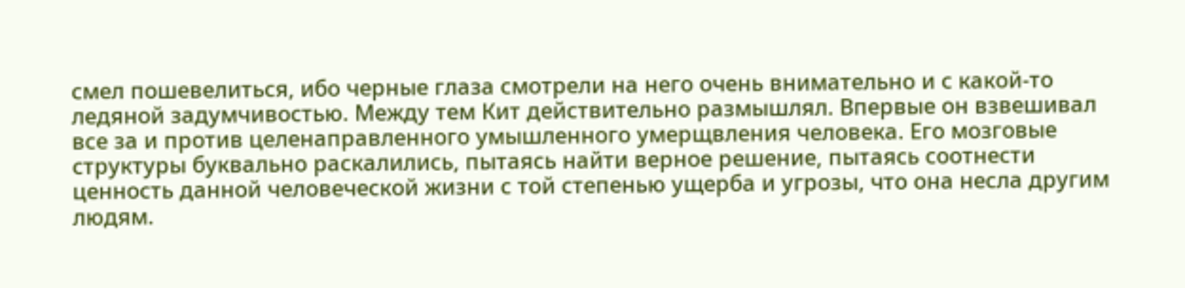смел пошевелиться, ибо черные глаза смотрели на него очень внимательно и с какой-то ледяной задумчивостью. Между тем Кит действительно размышлял. Впервые он взвешивал все за и против целенаправленного умышленного умерщвления человека. Его мозговые структуры буквально раскалились, пытаясь найти верное решение, пытаясь соотнести ценность данной человеческой жизни с той степенью ущерба и угрозы, что она несла другим людям.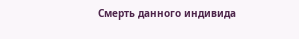Смерть данного индивида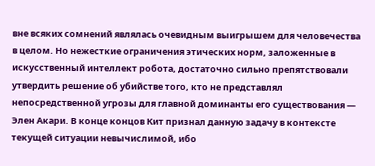вне всяких сомнений являлась очевидным выигрышем для человечества в целом. Но нежесткие ограничения этических норм, заложенные в искусственный интеллект робота, достаточно сильно препятствовали утвердить решение об убийстве того, кто не представлял непосредственной угрозы для главной доминанты его существования — Элен Акари. В конце концов Кит признал данную задачу в контексте текущей ситуации невычислимой, ибо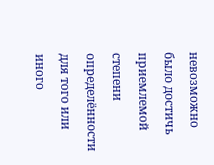невозможно было достичь приемлемой степени определённости для того или иного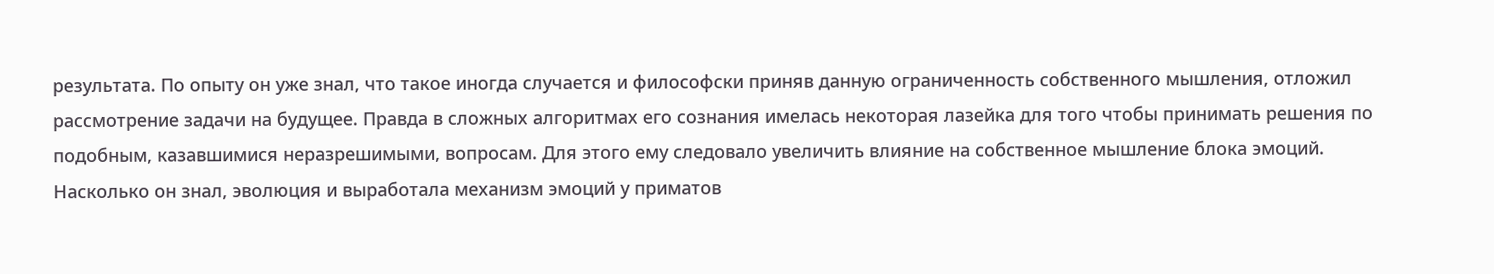результата. По опыту он уже знал, что такое иногда случается и философски приняв данную ограниченность собственного мышления, отложил рассмотрение задачи на будущее. Правда в сложных алгоритмах его сознания имелась некоторая лазейка для того чтобы принимать решения по подобным, казавшимися неразрешимыми, вопросам. Для этого ему следовало увеличить влияние на собственное мышление блока эмоций. Насколько он знал, эволюция и выработала механизм эмоций у приматов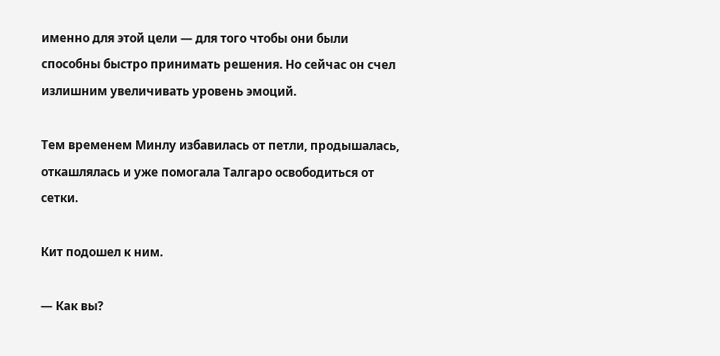именно для этой цели — для того чтобы они были способны быстро принимать решения. Но сейчас он счел излишним увеличивать уровень эмоций.

Тем временем Минлу избавилась от петли, продышалась, откашлялась и уже помогала Талгаро освободиться от сетки.

Кит подошел к ним.

— Как вы?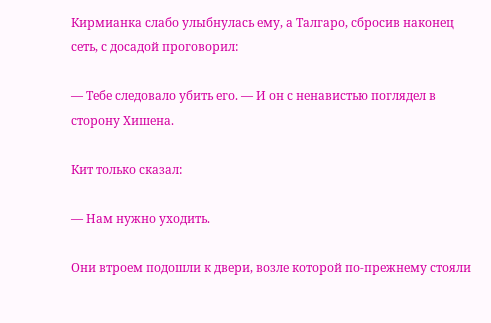Кирмианка слабо улыбнулась ему, а Талгаро, сбросив наконец сеть, с досадой проговорил:

— Тебе следовало убить его. — И он с ненавистью поглядел в сторону Хишена.

Кит только сказал:

— Нам нужно уходить.

Они втроем подошли к двери, возле которой по-прежнему стояли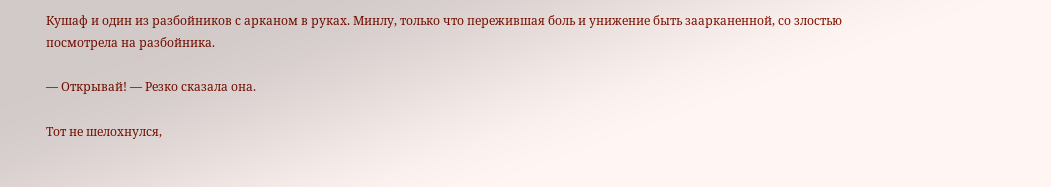Кушаф и один из разбойников с арканом в руках. Минлу, только что пережившая боль и унижение быть заарканенной, со злостью посмотрела на разбойника.

— Открывай! — Резко сказала она.

Тот не шелохнулся,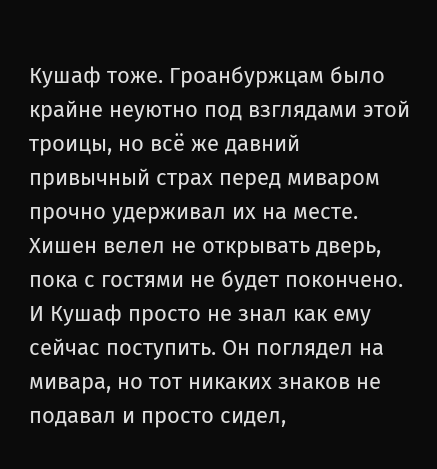Кушаф тоже. Гроанбуржцам было крайне неуютно под взглядами этой троицы, но всё же давний привычный страх перед миваром прочно удерживал их на месте. Хишен велел не открывать дверь, пока с гостями не будет покончено. И Кушаф просто не знал как ему сейчас поступить. Он поглядел на мивара, но тот никаких знаков не подавал и просто сидел,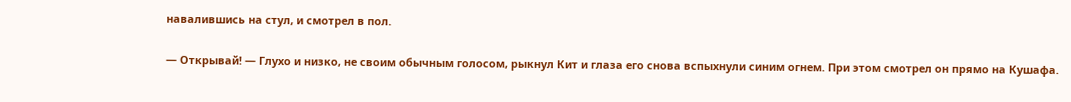навалившись на стул, и смотрел в пол.

— Открывай! — Глухо и низко, не своим обычным голосом, рыкнул Кит и глаза его снова вспыхнули синим огнем. При этом смотрел он прямо на Кушафа.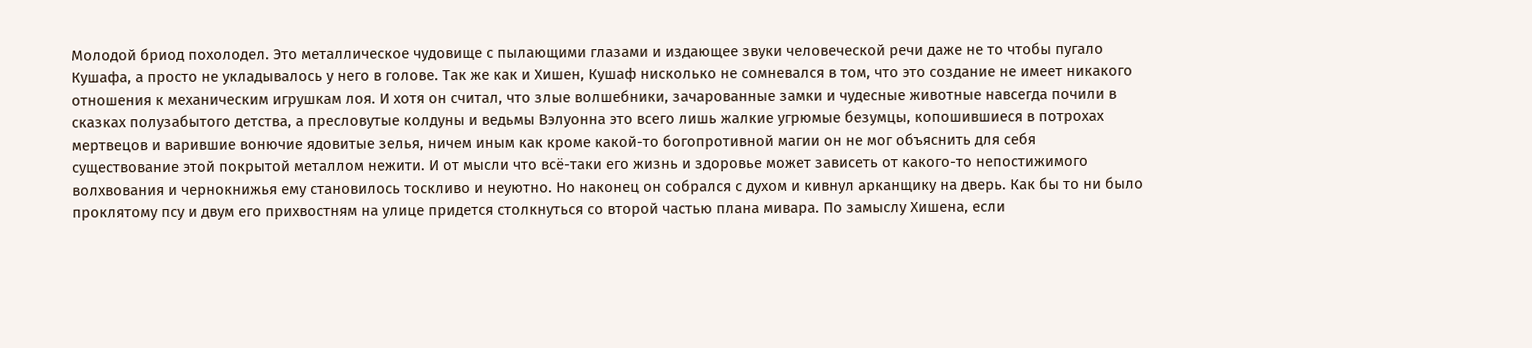Молодой бриод похолодел. Это металлическое чудовище с пылающими глазами и издающее звуки человеческой речи даже не то чтобы пугало Кушафа, а просто не укладывалось у него в голове. Так же как и Хишен, Кушаф нисколько не сомневался в том, что это создание не имеет никакого отношения к механическим игрушкам лоя. И хотя он считал, что злые волшебники, зачарованные замки и чудесные животные навсегда почили в сказках полузабытого детства, а пресловутые колдуны и ведьмы Вэлуонна это всего лишь жалкие угрюмые безумцы, копошившиеся в потрохах мертвецов и варившие вонючие ядовитые зелья, ничем иным как кроме какой-то богопротивной магии он не мог объяснить для себя существование этой покрытой металлом нежити. И от мысли что всё-таки его жизнь и здоровье может зависеть от какого-то непостижимого волхвования и чернокнижья ему становилось тоскливо и неуютно. Но наконец он собрался с духом и кивнул арканщику на дверь. Как бы то ни было проклятому псу и двум его прихвостням на улице придется столкнуться со второй частью плана мивара. По замыслу Хишена, если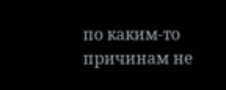по каким-то причинам не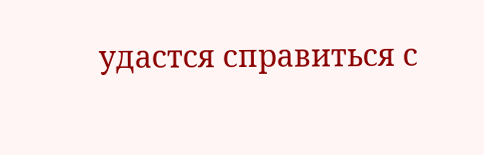удастся справиться с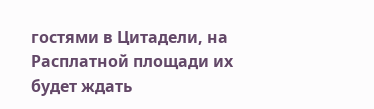гостями в Цитадели, на Расплатной площади их будет ждать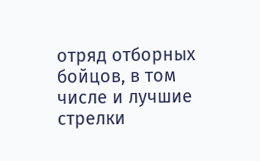отряд отборных бойцов, в том числе и лучшие стрелки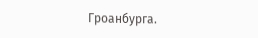Гроанбурга.